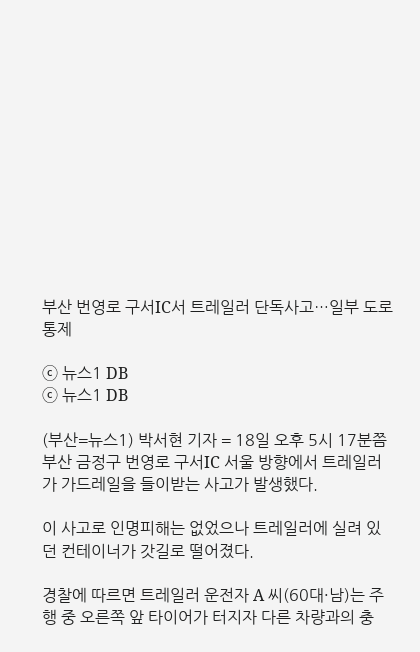부산 번영로 구서IC서 트레일러 단독사고…일부 도로 통제

ⓒ 뉴스1 DB
ⓒ 뉴스1 DB

(부산=뉴스1) 박서현 기자 = 18일 오후 5시 17분쯤 부산 금정구 번영로 구서IC 서울 방향에서 트레일러가 가드레일을 들이받는 사고가 발생했다.

이 사고로 인명피해는 없었으나 트레일러에 실려 있던 컨테이너가 갓길로 떨어졌다.

경찰에 따르면 트레일러 운전자 A 씨(60대·남)는 주행 중 오른쪽 앞 타이어가 터지자 다른 차량과의 충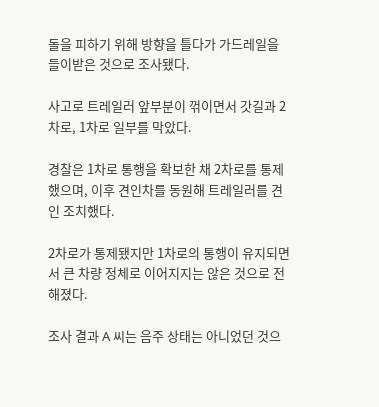돌을 피하기 위해 방향을 틀다가 가드레일을 들이받은 것으로 조사됐다.

사고로 트레일러 앞부분이 꺾이면서 갓길과 2차로, 1차로 일부를 막았다.

경찰은 1차로 통행을 확보한 채 2차로를 통제했으며, 이후 견인차를 동원해 트레일러를 견인 조치했다.

2차로가 통제됐지만 1차로의 통행이 유지되면서 큰 차량 정체로 이어지지는 않은 것으로 전해졌다.

조사 결과 A 씨는 음주 상태는 아니었던 것으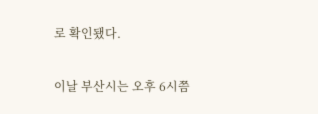로 확인됐다.

이날 부산시는 오후 6시쯤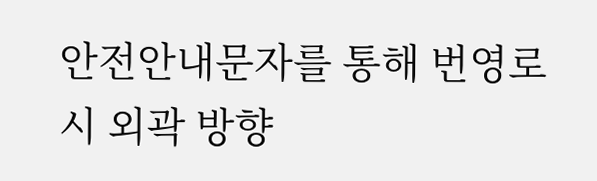안전안내문자를 통해 번영로 시 외곽 방향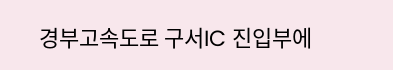경부고속도로 구서IC 진입부에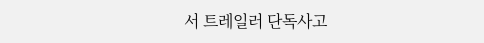서 트레일러 단독사고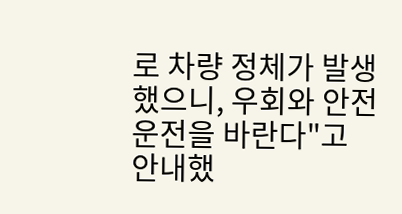로 차량 정체가 발생했으니, 우회와 안전 운전을 바란다"고 안내했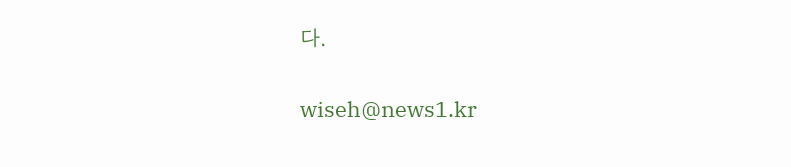다.

wiseh@news1.kr